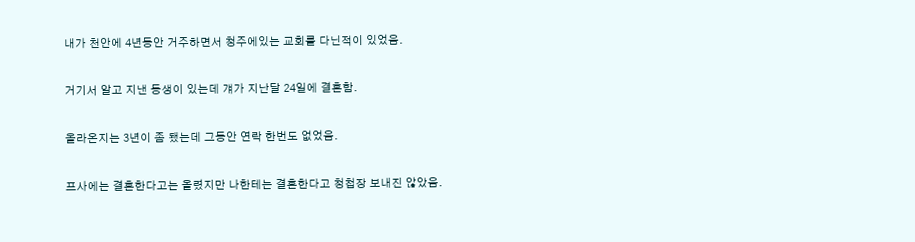내가 천안에 4년동안 거주하면서 청주에있는 교회를 다닌적이 있었음.

거기서 알고 지낸 동생이 있는데 걔가 지난달 24일에 결혼함.

올라온지는 3년이 좀 됐는데 그동안 연락 한번도 없었음.

프사에는 결혼한다고는 올렸지만 나한테는 결혼한다고 청첩장 보내진 않았음.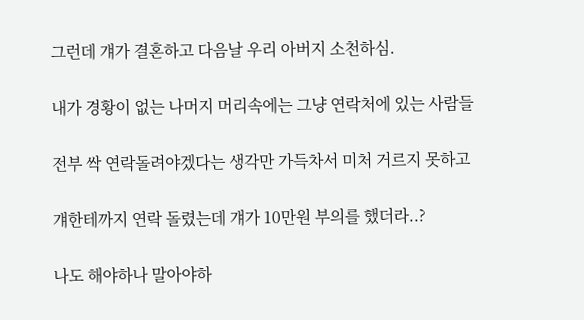그런데 걔가 결혼하고 다음날 우리 아버지 소천하심.

내가 경황이 없는 나머지 머리속에는 그냥 연락처에 있는 사람들

전부 싹 연락돌려야겠다는 생각만 가득차서 미처 거르지 못하고

걔한테까지 연락 돌렸는데 걔가 10만원 부의를 했더라..?

나도 해야하나 말아야하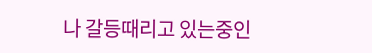나 갈등때리고 있는중인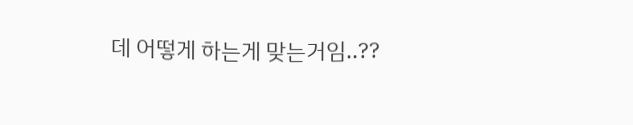데 어떻게 하는게 맞는거임..??